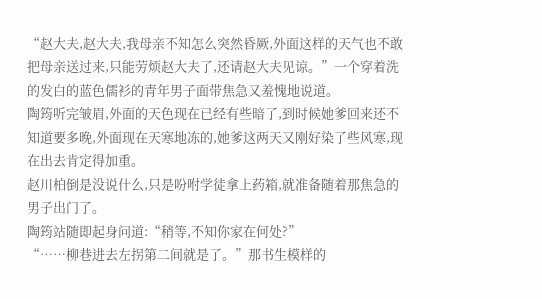“赵大夫,赵大夫,我母亲不知怎么突然昏厥,外面这样的天气也不敢把母亲送过来,只能劳烦赵大夫了,还请赵大夫见谅。”一个穿着洗的发白的蓝色儒衫的青年男子面带焦急又羞愧地说道。
陶筠听完皱眉,外面的天色现在已经有些暗了,到时候她爹回来还不知道要多晚,外面现在天寒地冻的,她爹这两天又刚好染了些风寒,现在出去肯定得加重。
赵川柏倒是没说什么,只是吩咐学徒拿上药箱,就准备随着那焦急的男子出门了。
陶筠站随即起身问道:“稍等,不知你家在何处?”
“……柳巷进去左拐第二间就是了。”那书生模样的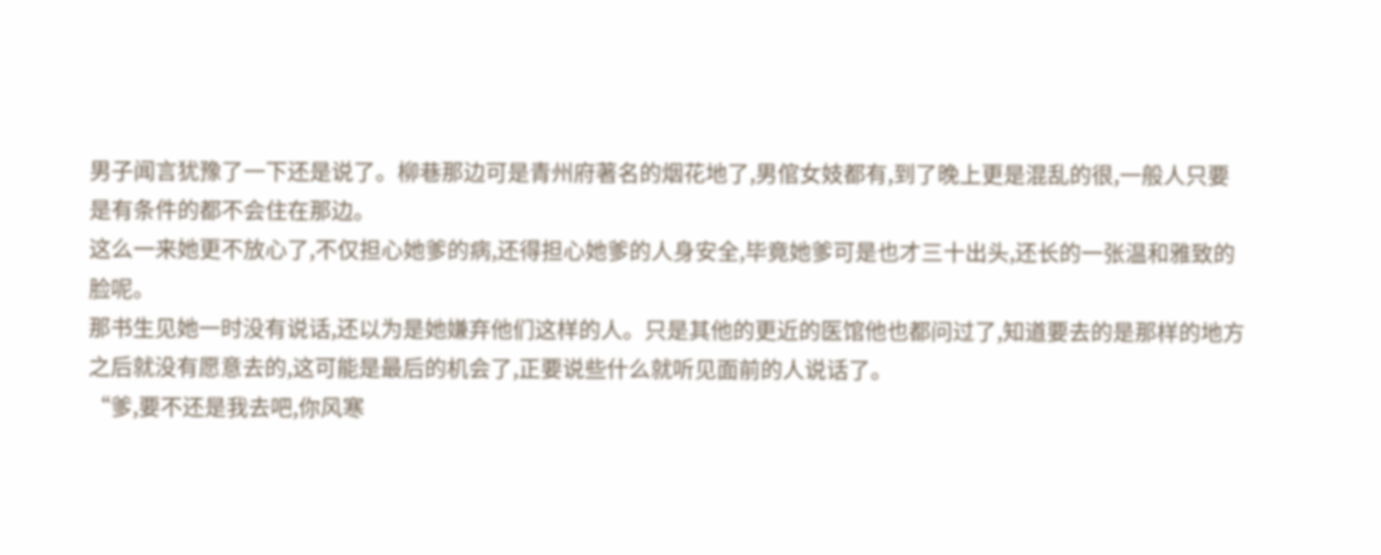男子闻言犹豫了一下还是说了。柳巷那边可是青州府著名的烟花地了,男倌女妓都有,到了晚上更是混乱的很,一般人只要是有条件的都不会住在那边。
这么一来她更不放心了,不仅担心她爹的病,还得担心她爹的人身安全,毕竟她爹可是也才三十出头,还长的一张温和雅致的脸呢。
那书生见她一时没有说话,还以为是她嫌弃他们这样的人。只是其他的更近的医馆他也都问过了,知道要去的是那样的地方之后就没有愿意去的,这可能是最后的机会了,正要说些什么就听见面前的人说话了。
“爹,要不还是我去吧,你风寒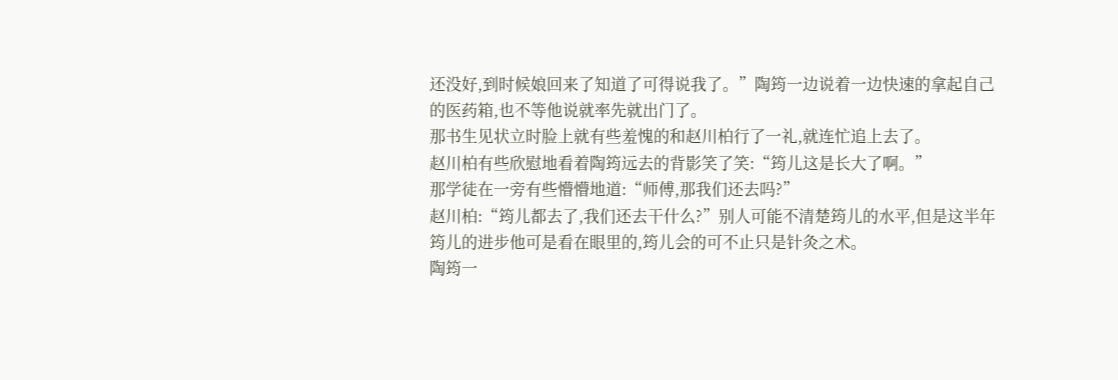还没好,到时候娘回来了知道了可得说我了。”陶筠一边说着一边快速的拿起自己的医药箱,也不等他说就率先就出门了。
那书生见状立时脸上就有些羞愧的和赵川柏行了一礼,就连忙追上去了。
赵川柏有些欣慰地看着陶筠远去的背影笑了笑:“筠儿这是长大了啊。”
那学徒在一旁有些懵懵地道:“师傅,那我们还去吗?”
赵川柏:“筠儿都去了,我们还去干什么?”别人可能不清楚筠儿的水平,但是这半年筠儿的进步他可是看在眼里的,筠儿会的可不止只是针灸之术。
陶筠一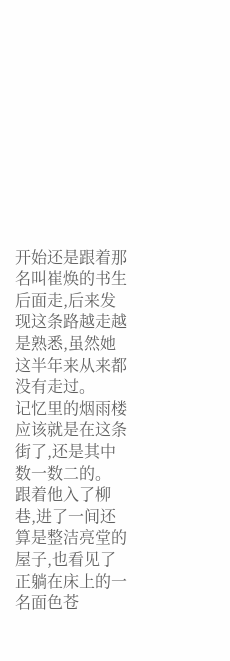开始还是跟着那名叫崔焕的书生后面走,后来发现这条路越走越是熟悉,虽然她这半年来从来都没有走过。
记忆里的烟雨楼应该就是在这条街了,还是其中数一数二的。
跟着他入了柳巷,进了一间还算是整洁亮堂的屋子,也看见了正躺在床上的一名面色苍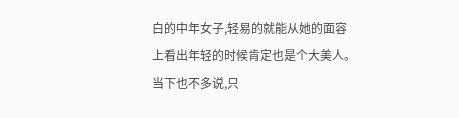白的中年女子,轻易的就能从她的面容上看出年轻的时候肯定也是个大美人。
当下也不多说,只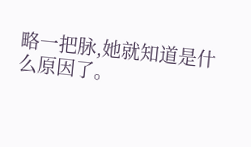略一把脉,她就知道是什么原因了。